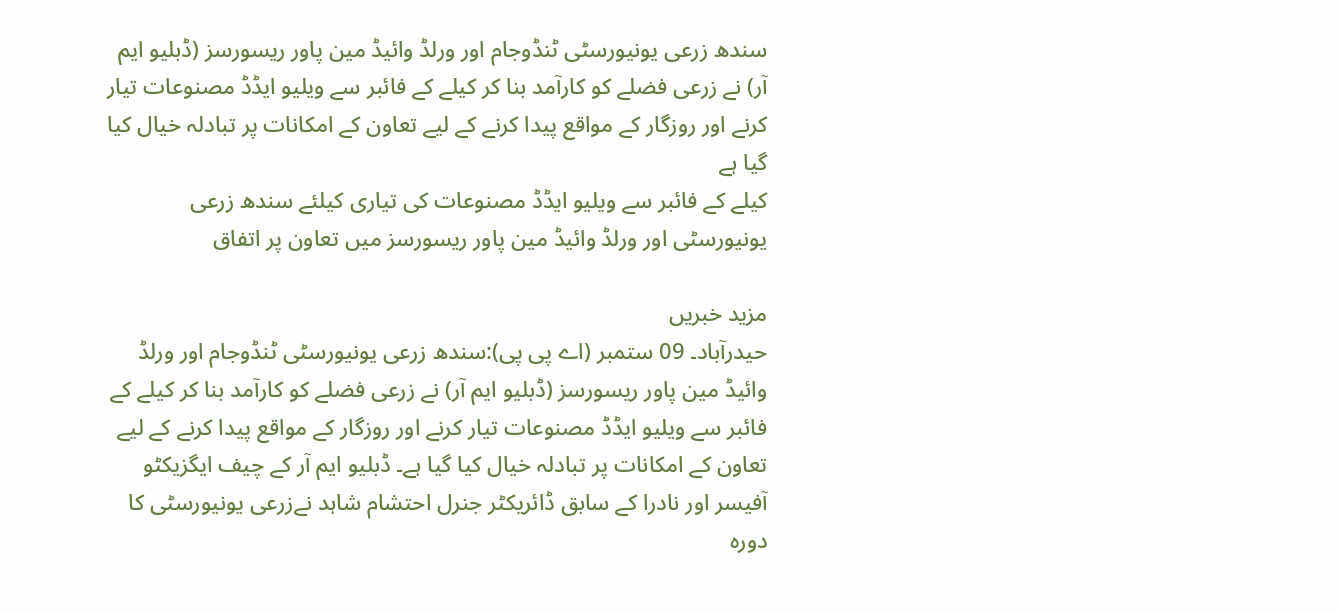سندھ زرعی یونیورسٹی ٹنڈوجام اور ورلڈ وائیڈ مین پاور ریسورسز (ڈبلیو ایم آر) نے زرعی فضلے کو کارآمد بنا کر کیلے کے فائبر سے ویلیو ایڈڈ مصنوعات تیار کرنے اور روزگار کے مواقع پیدا کرنے کے لیے تعاون کے امکانات پر تبادلہ خیال کیا گیا ہے
کیلے کے فائبر سے ویلیو ایڈڈ مصنوعات کی تیاری کیلئے سندھ زرعی یونیورسٹی اور ورلڈ وائیڈ مین پاور ریسورسز میں تعاون پر اتفاق

مزید خبریں
حیدرآباد۔ 09 ستمبر (اے پی پی):سندھ زرعی یونیورسٹی ٹنڈوجام اور ورلڈ وائیڈ مین پاور ریسورسز (ڈبلیو ایم آر) نے زرعی فضلے کو کارآمد بنا کر کیلے کے فائبر سے ویلیو ایڈڈ مصنوعات تیار کرنے اور روزگار کے مواقع پیدا کرنے کے لیے تعاون کے امکانات پر تبادلہ خیال کیا گیا ہے۔ ڈبلیو ایم آر کے چیف ایگزیکٹو آفیسر اور نادرا کے سابق ڈائریکٹر جنرل احتشام شاہد نےزرعی یونیورسٹی کا دورہ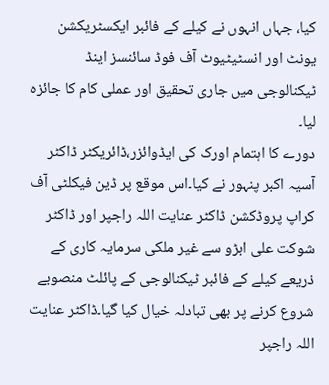کیا، جہاں انہوں نے کیلے کے فائبر ایکسٹریکشن یونٹ اور انسٹیٹیوٹ آف فوڈ سائنسز اینڈ ٹیکنالوجی میں جاری تحقیق اور عملی کام کا جائزہ لیا۔
دورے کا اہتمام اورک کی ایڈوائزر،ڈائریکٹر ڈاکٹر آسیہ اکبر پنہور نے کیا۔اس موقع پر ڈین فیکلٹی آف کراپ پروڈکشن ڈاکٹر عنایت اللہ راجپر اور ڈاکٹر شوکت علی ابڑو سے غیر ملکی سرمایہ کاری کے ذریعے کیلے کے فائبر ٹیکنالوجی کے پائلٹ منصوبے شروع کرنے پر بھی تبادلہ خیال کیا گیا۔ڈاکٹر عنایت اللہ راجپر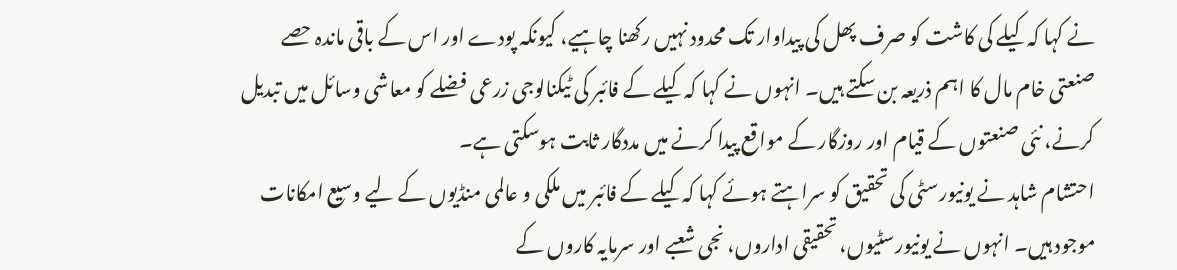نے کہا کہ کیلے کی کاشت کو صرف پھل کی پیداوار تک محدود نہیں رکھنا چاہیے، کیونکہ پودے اور اس کے باقی ماندہ حصے صنعتی خام مال کا اہم ذریعہ بن سکتے ہیں۔ انہوں نے کہا کہ کیلے کے فائبر کی ٹیکنالوجی زرعی فضلے کو معاشی وسائل میں تبدیل کرنے، نئی صنعتوں کے قیام اور روزگار کے مواقع پیدا کرنے میں مددگار ثابت ہوسکتی ہے۔
احتشام شاہد نے یونیورسٹی کی تحقیق کو سراہتے ہوئے کہا کہ کیلے کے فائبر میں ملکی و عالمی منڈیوں کے لیے وسیع امکانات موجود ہیں۔ انہوں نے یونیورسٹیوں، تحقیقی اداروں، نجی شعبے اور سرمایہ کاروں کے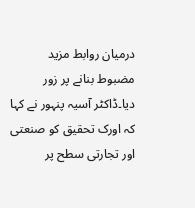درمیان روابط مزید مضبوط بنانے پر زور دیا۔ڈاکٹر آسیہ پنہور نے کہا کہ اورک تحقیق کو صنعتی اور تجارتی سطح پر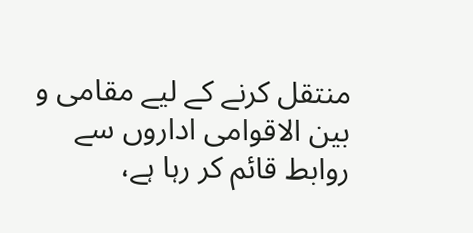منتقل کرنے کے لیے مقامی و بین الاقوامی اداروں سے روابط قائم کر رہا ہے،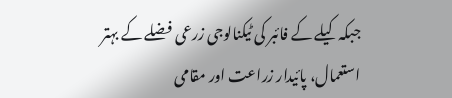جبکہ کیلے کے فائبر کی ٹیکنالوجی زرعی فضلے کے بہتر استعمال، پائیدار زراعت اور مقامی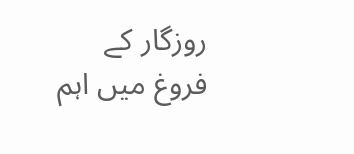روزگار کے فروغ میں اہم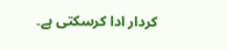کردار ادا کرسکتی ہے۔